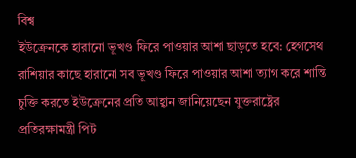বিশ্ব
ইউক্রেনকে হারানো ভূখণ্ড ফিরে পাওয়ার আশা ছাড়তে হবে: হেগসেথ
রাশিয়ার কাছে হারানো সব ভূখণ্ড ফিরে পাওয়ার আশা ত্যাগ করে শান্তি চুক্তি করতে ইউক্রেনের প্রতি আহ্বান জানিয়েছেন যুক্তরাষ্ট্রের প্রতিরক্ষামন্ত্রী পিট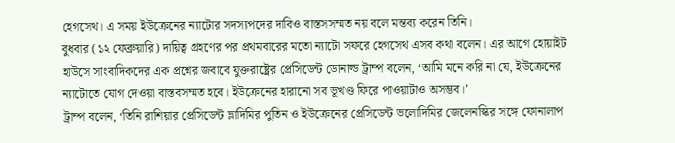হেগসেথ। এ সময় ইউক্রেনের ন্যাটোর সদস্যপদের দাবিও বাস্তসসম্মত নয় বলে মন্তব্য করেন তিনি।
বুধবার (১২ ফেব্রুয়ারি) দায়িত্ব গ্রহণের পর প্রথমবারের মতো ন্যাটো সফরে হেগসেথ এসব কথা বলেন। এর আগে হোয়াইট হাউসে সাংবাদিকদের এক প্রশ্নের জবাবে যুক্তরাষ্ট্রের প্রেসিডেন্ট ডোনাল্ড ট্রাম্প বলেন, ‘আমি মনে করি না যে, ইউক্রেনের ন্যাটোতে যোগ দেওয়া বাস্তবসম্মত হবে। ইউক্রেনের হারানো সব ভূখণ্ড ফিরে পাওয়াটাও অসম্ভব।’
ট্রাম্প বলেন, ‘তিনি রাশিয়ার প্রেসিডেন্ট ভ্লাদিমির পুতিন ও ইউক্রেনের প্রেসিডেন্ট ভলোদিমির জেলেনস্কির সঙ্গে ফোনালাপ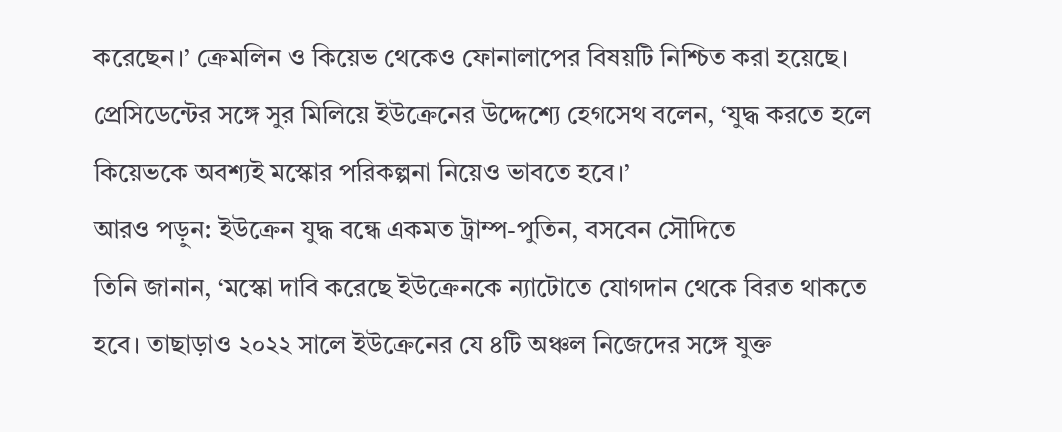করেছেন।’ ক্রেমলিন ও কিয়েভ থেকেও ফোনালাপের বিষয়টি নিশ্চিত করা হয়েছে।
প্রেসিডেন্টের সঙ্গে সুর মিলিয়ে ইউক্রেনের উদ্দেশ্যে হেগসেথ বলেন, ‘যুদ্ধ করতে হলে কিয়েভকে অবশ্যই মস্কোর পরিকল্পনা নিয়েও ভাবতে হবে।’
আরও পড়ুন: ইউক্রেন যুদ্ধ বন্ধে একমত ট্রাম্প-পুতিন, বসবেন সৌদিতে
তিনি জানান, ‘মস্কো দাবি করেছে ইউক্রেনকে ন্যাটোতে যোগদান থেকে বিরত থাকতে হবে। তাছাড়াও ২০২২ সালে ইউক্রেনের যে ৪টি অঞ্চল নিজেদের সঙ্গে যুক্ত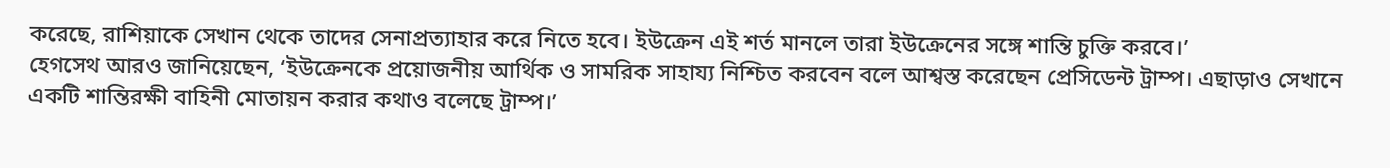করেছে, রাশিয়াকে সেখান থেকে তাদের সেনাপ্রত্যাহার করে নিতে হবে। ইউক্রেন এই শর্ত মানলে তারা ইউক্রেনের সঙ্গে শান্তি চুক্তি করবে।’
হেগসেথ আরও জানিয়েছেন, ‘ইউক্রেনকে প্রয়োজনীয় আর্থিক ও সামরিক সাহায্য নিশ্চিত করবেন বলে আশ্বস্ত করেছেন প্রেসিডেন্ট ট্রাম্প। এছাড়াও সেখানে একটি শান্তিরক্ষী বাহিনী মোতায়ন করার কথাও বলেছে ট্রাম্প।’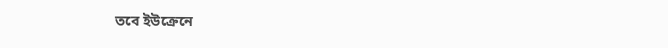তবে ইউক্রেনে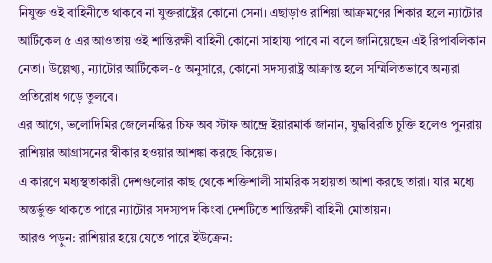নিযুক্ত ওই বাহিনীতে থাকবে না যুক্তরাষ্ট্রের কোনো সেনা। এছাড়াও রাশিয়া আক্রমণের শিকার হলে ন্যাটোর আর্টিকেল ৫ এর আওতায় ওই শান্তিরক্ষী বাহিনী কোনো সাহায্য পাবে না বলে জানিয়েছেন এই রিপাবলিকান নেতা। উল্লেখ্য, ন্যাটোর আর্টিকেল-৫ অনুসারে, কোনো সদস্যরাষ্ট্র আক্রান্ত হলে সম্মিলিতভাবে অন্যরা প্রতিরোধ গড়ে তুলবে।
এর আগে, ভলোদিমির জেলেনস্কির চিফ অব স্টাফ আন্দ্রে ইয়ারমার্ক জানান, যুদ্ধবিরতি চুক্তি হলেও পুনরায় রাশিয়ার আগ্রাসনের স্বীকার হওয়ার আশঙ্কা করছে কিয়েভ।
এ কারণে মধ্যস্থতাকারী দেশগুলোর কাছ থেকে শক্তিশালী সামরিক সহায়তা আশা করছে তারা। যার মধ্যে অন্তর্ভুক্ত থাকতে পারে ন্যাটোর সদস্যপদ কিংবা দেশটিতে শান্তিরক্ষী বাহিনী মোতায়ন।
আরও পড়ুন: রাশিয়ার হয়ে যেতে পারে ইউক্রেন: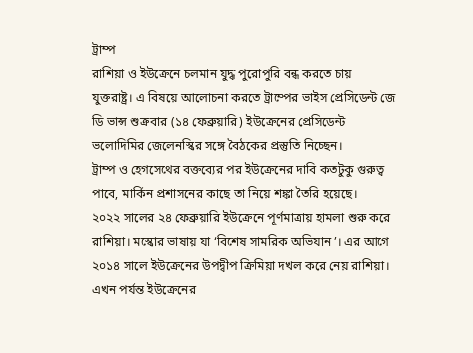ট্রাম্প
রাশিয়া ও ইউক্রেনে চলমান যুদ্ধ পুরোপুরি বন্ধ করতে চায় যুক্তরাষ্ট্র। এ বিষয়ে আলোচনা করতে ট্রাম্পের ভাইস প্রেসিডেন্ট জে ডি ভান্স শুক্রবার (১৪ ফেব্রুয়ারি) ইউক্রেনের প্রেসিডেন্ট ভলোদিমির জেলেনস্কির সঙ্গে বৈঠকের প্রস্তুতি নিচ্ছেন।
ট্রাম্প ও হেগসেথের বক্তব্যের পর ইউক্রেনের দাবি কতটুকু গুরুত্ব পাবে, মার্কিন প্রশাসনের কাছে তা নিয়ে শঙ্কা তৈরি হয়েছে।
২০২২ সালের ২৪ ফেব্রুয়ারি ইউক্রেনে পূর্ণমাত্রায় হামলা শুরু করে রাশিয়া। মস্কোর ভাষায় যা ‘বিশেষ সামরিক অভিযান’। এর আগে ২০১৪ সালে ইউক্রেনের উপদ্বীপ ক্রিমিয়া দখল করে নেয় রাশিয়া। এখন পর্যন্ত ইউক্রেনের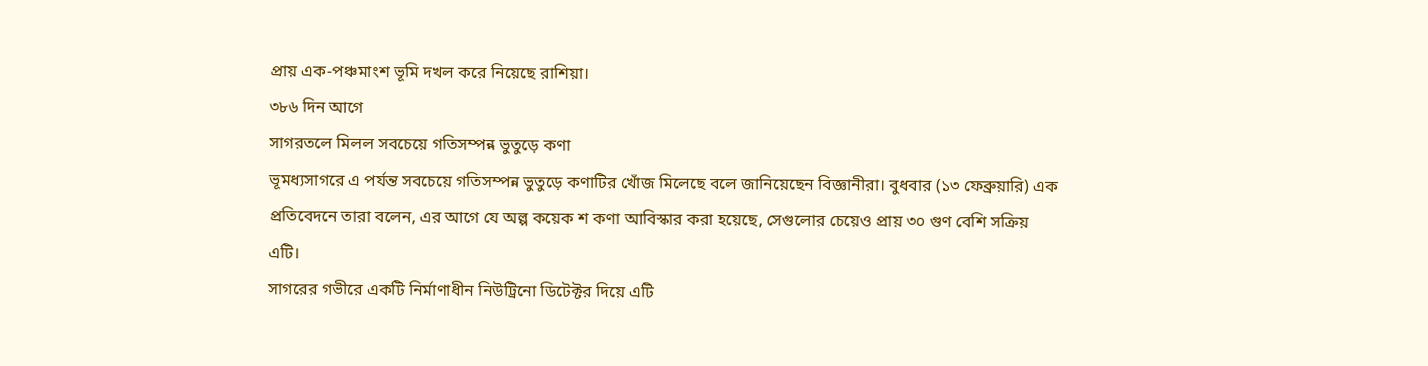প্রায় এক-পঞ্চমাংশ ভূমি দখল করে নিয়েছে রাশিয়া।
৩৮৬ দিন আগে
সাগরতলে মিলল সবচেয়ে গতিসম্পন্ন ভুতুড়ে কণা
ভূমধ্যসাগরে এ পর্যন্ত সবচেয়ে গতিসম্পন্ন ভুতুড়ে কণাটির খোঁজ মিলেছে বলে জানিয়েছেন বিজ্ঞানীরা। বুধবার (১৩ ফেব্রুয়ারি) এক প্রতিবেদনে তারা বলেন, এর আগে যে অল্প কয়েক শ কণা আবিস্কার করা হয়েছে, সেগুলোর চেয়েও প্রায় ৩০ গুণ বেশি সক্রিয় এটি।
সাগরের গভীরে একটি নির্মাণাধীন নিউট্রিনো ডিটেক্টর দিয়ে এটি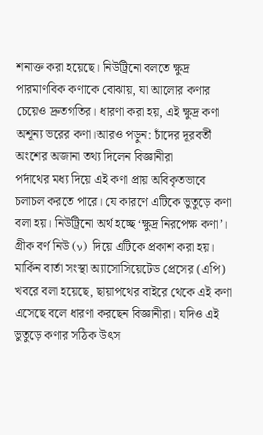শনাক্ত করা হয়েছে। নিউট্রিনো বলতে ক্ষুদ্র পারমাণবিক কণাকে বোঝায়, যা আলোর কণার চেয়েও দ্রুতগতির। ধারণা করা হয়, এই ক্ষুদ্র কণা অশূন্য ভরের কণা।আরও পড়ুন: চাঁদের দূরবর্তী অংশের অজানা তথ্য দিলেন বিজ্ঞানীরা
পর্দাথের মধ্য দিয়ে এই কণা প্রায় অবিকৃতভাবে চলাচল করতে পারে। যে কারণে এটিকে ভুতুড়ে কণা বলা হয়। নিউট্রিনো অর্থ হচ্ছে ‘ক্ষুদ্র নিরপেক্ষ কণা’। গ্রীক বর্ণ নিউ (ν) দিয়ে এটিকে প্রকাশ করা হয়।
মার্কিন বার্তা সংস্থা অ্যাসোসিয়েটেড প্রেসের (এপি) খবরে বলা হয়েছে, ছায়াপথের বাইরে থেকে এই কণা এসেছে বলে ধারণা করছেন বিজ্ঞানীরা। যদিও এই ভুতুড়ে কণার সঠিক উৎস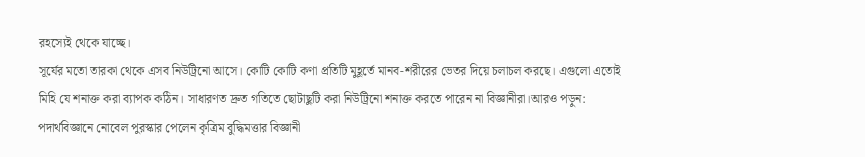রহস্যেই থেকে যাচ্ছে।
সূর্যের মতো তারকা থেকে এসব নিউট্রিনো আসে। কোটি কোটি কণা প্রতিটি মুহূর্তে মানব-শরীরের ভেতর দিয়ে চলাচল করছে। এগুলো এতোই মিহি যে শনাক্ত করা ব্যাপক কঠিন। সাধারণত দ্রুত গতিতে ছোটাছুটি করা নিউট্রিনো শনাক্ত করতে পারেন না বিজ্ঞানীরা।আরও পড়ুন: পদার্থবিজ্ঞানে নোবেল পুরস্কার পেলেন কৃত্রিম বুদ্ধিমত্তার বিজ্ঞানী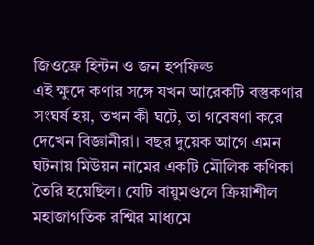জিওফ্রে হিন্টন ও জন হপফিল্ড
এই ক্ষুদে কণার সঙ্গে যখন আরেকটি বস্তুকণার সংঘর্ষ হয়, তখন কী ঘটে, তা গবেষণা করে দেখেন বিজ্ঞানীরা। বছর দুয়েক আগে এমন ঘটনায় মিউয়ন নামের একটি মৌলিক কণিকা তৈরি হয়েছিল। যেটি বায়ুমণ্ডলে ক্রিয়াশীল মহাজাগতিক রশ্মির মাধ্যমে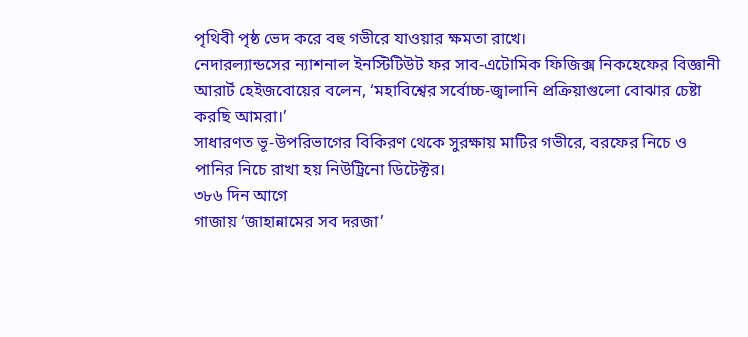পৃথিবী পৃষ্ঠ ভেদ করে বহু গভীরে যাওয়ার ক্ষমতা রাখে।
নেদারল্যান্ডসের ন্যাশনাল ইনস্টিটিউট ফর সাব-এটোমিক ফিজিক্স নিকহেফের বিজ্ঞানী আরার্ট হেইজবোয়ের বলেন, ‘মহাবিশ্বের সর্বোচ্চ-জ্বালানি প্রক্রিয়াগুলো বোঝার চেষ্টা করছি আমরা।’
সাধারণত ভূ-উপরিভাগের বিকিরণ থেকে সুরক্ষায় মাটির গভীরে, বরফের নিচে ও পানির নিচে রাখা হয় নিউট্রিনো ডিটেক্টর।
৩৮৬ দিন আগে
গাজায় ‘জাহান্নামের সব দরজা’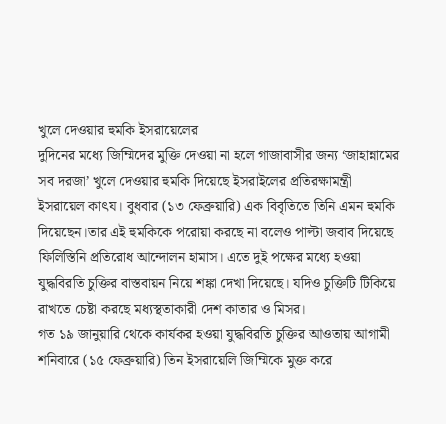খুলে দেওয়ার হুমকি ইসরায়েলের
দুদিনের মধ্যে জিম্মিদের মুক্তি দেওয়া না হলে গাজাবাসীর জন্য ‘জাহান্নামের সব দরজা’ খুলে দেওয়ার হুমকি দিয়েছে ইসরাইলের প্রতিরক্ষামন্ত্রী ইসরায়েল কাৎয। বুধবার (১৩ ফেব্রুয়ারি) এক বিবৃতিতে তিনি এমন হুমকি দিয়েছেন।তার এই হুমকিকে পরোয়া করছে না বলেও পাল্টা জবাব দিয়েছে ফিলিস্তিনি প্রতিরোধ আন্দোলন হামাস। এতে দুই পক্ষের মধ্যে হওয়া যুদ্ধবিরতি চুক্তির বাস্তবায়ন নিয়ে শঙ্কা দেখা দিয়েছে। যদিও চুক্তিটি টিকিয়ে রাখতে চেষ্টা করছে মধ্যস্থতাকারী দেশ কাতার ও মিসর।
গত ১৯ জানুয়ারি থেকে কার্যকর হওয়া যুদ্ধবিরতি চুক্তির আওতায় আগামী শনিবারে (১৫ ফেব্রুয়ারি) তিন ইসরায়েলি জিম্মিকে মুক্ত করে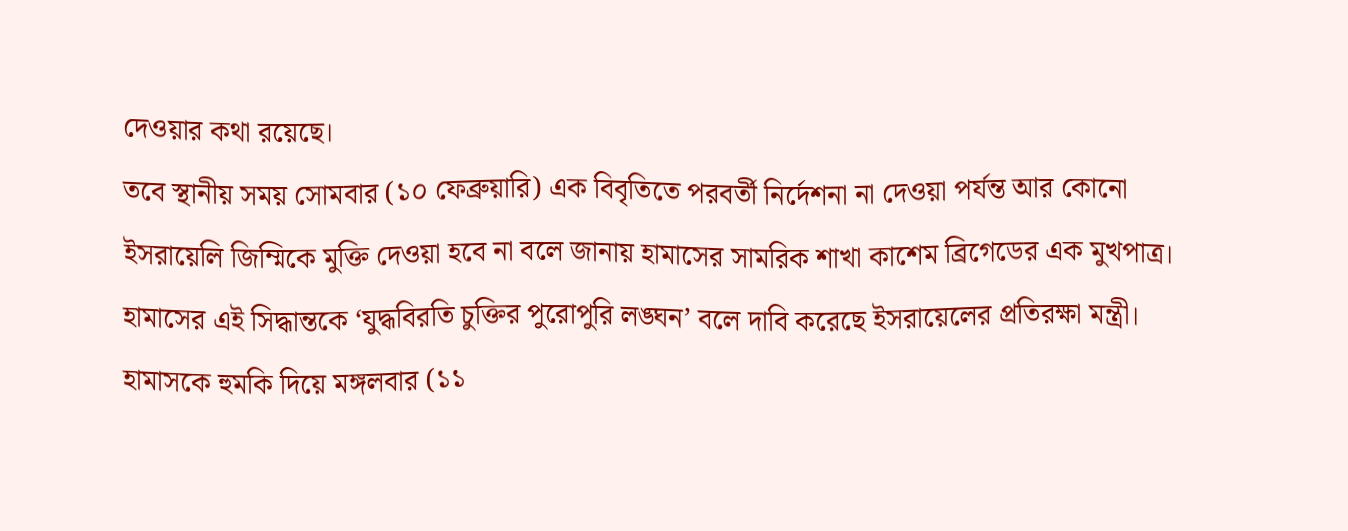দেওয়ার কথা রয়েছে।
তবে স্থানীয় সময় সোমবার (১০ ফেব্রুয়ারি) এক বিবৃতিতে পরবর্তী নির্দেশনা না দেওয়া পর্যন্ত আর কোনো ইসরায়েলি জিম্মিকে মুক্তি দেওয়া হবে না বলে জানায় হামাসের সামরিক শাখা কাশেম ব্রিগেডের এক মুখপাত্র।
হামাসের এই সিদ্ধান্তকে ‘যুদ্ধবিরতি চুক্তির পুরোপুরি লঙ্ঘন’ বলে দাবি করেছে ইসরায়েলের প্রতিরক্ষা মন্ত্রী।
হামাসকে হুমকি দিয়ে মঙ্গলবার (১১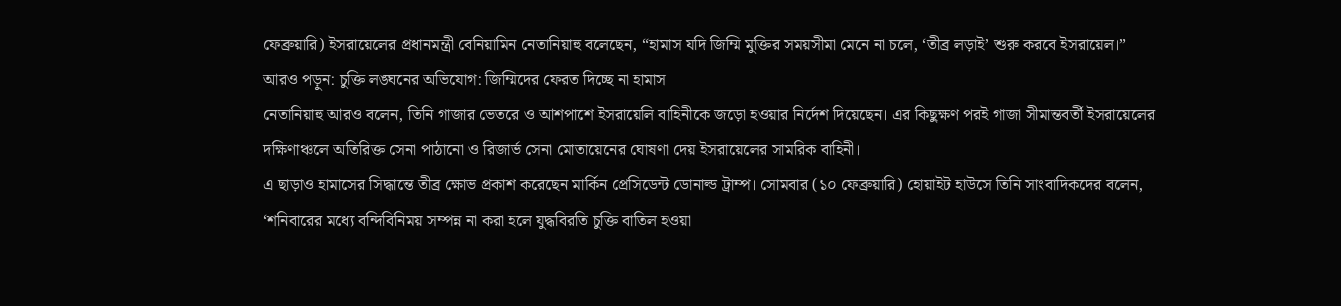ফেব্রুয়ারি) ইসরায়েলের প্রধানমন্ত্রী বেনিয়ামিন নেতানিয়াহু বলেছেন, “হামাস যদি জিম্মি মুক্তির সময়সীমা মেনে না চলে, ‘তীব্র লড়াই’ শুরু করবে ইসরায়েল।”
আরও পড়ুন: চুক্তি লঙ্ঘনের অভিযোগ: জিম্মিদের ফেরত দিচ্ছে না হামাস
নেতানিয়াহু আরও বলেন, তিনি গাজার ভেতরে ও আশপাশে ইসরায়েলি বাহিনীকে জড়ো হওয়ার নির্দেশ দিয়েছেন। এর কিছুক্ষণ পরই গাজা সীমান্তবর্তী ইসরায়েলের দক্ষিণাঞ্চলে অতিরিক্ত সেনা পাঠানো ও রিজার্ভ সেনা মোতায়েনের ঘোষণা দেয় ইসরায়েলের সামরিক বাহিনী।
এ ছাড়াও হামাসের সিদ্ধান্তে তীব্র ক্ষোভ প্রকাশ করেছেন মার্কিন প্রেসিডেন্ট ডোনাল্ড ট্রাম্প। সোমবার (১০ ফেব্রুয়ারি) হোয়াইট হাউসে তিনি সাংবাদিকদের বলেন, ‘শনিবারের মধ্যে বন্দিবিনিময় সম্পন্ন না করা হলে যুদ্ধবিরতি চুক্তি বাতিল হওয়া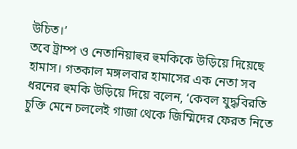উচিত।’
তবে ট্রাম্প ও নেতানিয়াহুর হুমকিকে উড়িয়ে দিয়েছে হামাস। গতকাল মঙ্গলবার হামাসের এক নেতা সব ধরনের হুমকি উড়িয়ে দিয়ে বলেন, ‘কেবল যুদ্ধবিরতি চুক্তি মেনে চললেই গাজা থেকে জিম্মিদের ফেরত নিতে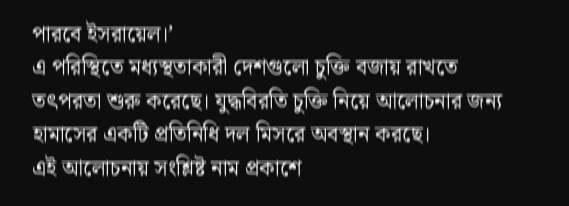পারবে ইসরায়েল।’
এ পরিস্থিতে মধ্যস্থতাকারী দেশগুলো চুক্তি বজায় রাখতে তৎপরতা শুরু করেছে। যুদ্ধবিরতি চুক্তি নিয়ে আলোচনার জন্য হামাসের একটি প্রতিনিধি দল মিসরে অবস্থান করছে।
এই আলোচনায় সংশ্লিষ্ট নাম প্রকাশে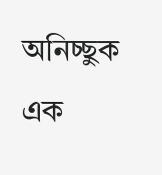অনিচ্ছুক এক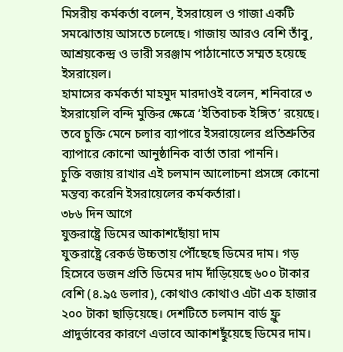মিসরীয় কর্মকর্তা বলেন, ইসরায়েল ও গাজা একটি সমঝোতায় আসতে চলেছে। গাজায় আরও বেশি তাঁবু, আশ্রয়কেন্দ্র ও ভারী সরঞ্জাম পাঠানোতে সম্মত হয়েছে ইসরায়েল।
হামাসের কর্মকর্তা মাহমুদ মারদাওই বলেন, শনিবারে ৩ ইসরায়েলি বন্দি মুক্তির ক্ষেত্রে ‘ইতিবাচক ইঙ্গিত’ রয়েছে। তবে চুক্তি মেনে চলার ব্যাপারে ইসরায়েলের প্রতিশ্রুতির ব্যাপারে কোনো আনুষ্ঠানিক বার্তা তারা পাননি।
চুক্তি বজায় রাখার এই চলমান আলোচনা প্রসঙ্গে কোনো মন্তব্য করেনি ইসরায়েলের কর্মকর্তারা।
৩৮৬ দিন আগে
যুক্তরাষ্ট্রে ডিমের আকাশছোঁয়া দাম
যুক্তরাষ্ট্রে রেকর্ড উচ্চতায় পৌঁছেছে ডিমের দাম। গড় হিসেবে ডজন প্রতি ডিমের দাম দাঁড়িয়েছে ৬০০ টাকার বেশি (৪.৯৫ ডলার), কোথাও কোথাও এটা এক হাজার ২০০ টাকা ছাড়িয়েছে। দেশটিতে চলমান বার্ড ফ্লু প্রাদুর্ভাবের কারণে এভাবে আকাশছুঁয়েছে ডিমের দাম।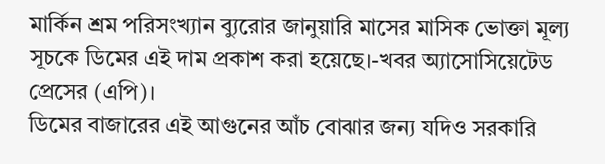মার্কিন শ্রম পরিসংখ্যান ব্যুরোর জানুয়ারি মাসের মাসিক ভোক্তা মূল্য সূচকে ডিমের এই দাম প্রকাশ করা হয়েছে।-খবর অ্যাসোসিয়েটেড প্রেসের (এপি)।
ডিমের বাজারের এই আগুনের আঁচ বোঝার জন্য যদিও সরকারি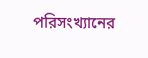পরিসংখ্যানের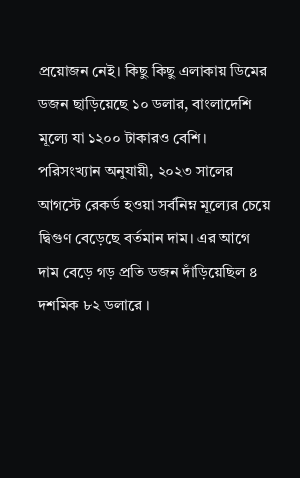প্রয়োজন নেই। কিছু কিছু এলাকায় ডিমের ডজন ছাড়িয়েছে ১০ ডলার, বাংলাদেশি মূল্যে যা ১২০০ টাকারও বেশি।
পরিসংখ্যান অনুযায়ী, ২০২৩ সালের আগস্টে রেকর্ড হওয়া সর্বনিম্ন মূল্যের চেয়ে দ্বিগুণ বেড়েছে বর্তমান দাম। এর আগে দাম বেড়ে গড় প্রতি ডজন দাঁড়িয়েছিল ৪ দশমিক ৮২ ডলারে ।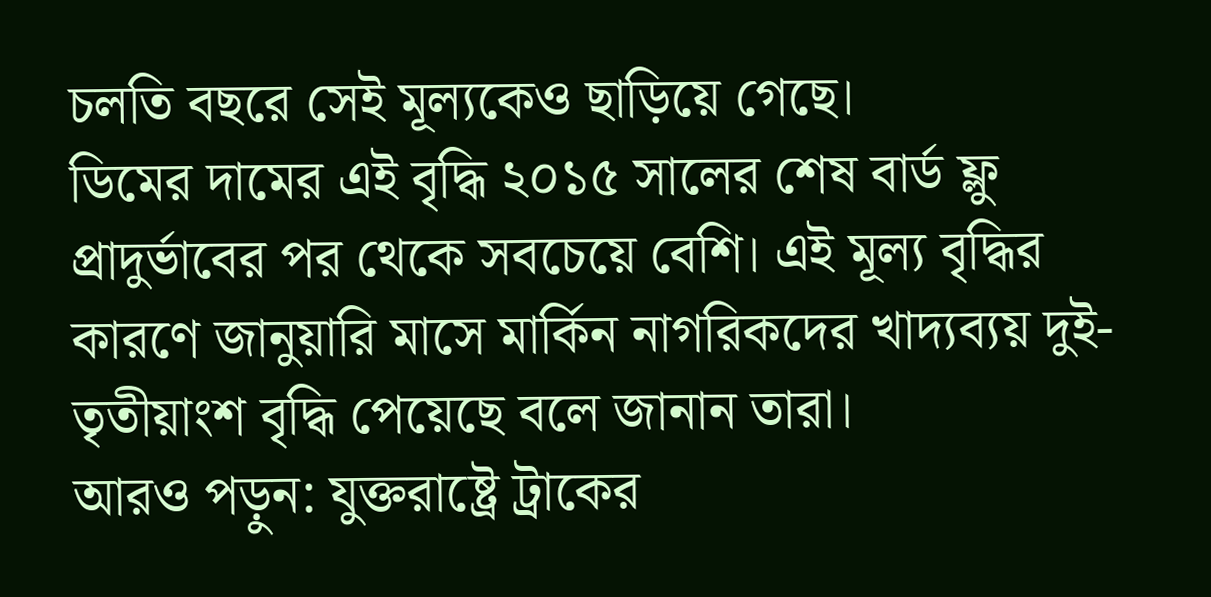চলতি বছরে সেই মূল্যকেও ছাড়িয়ে গেছে।
ডিমের দামের এই বৃদ্ধি ২০১৫ সালের শেষ বার্ড ফ্লু প্রাদুর্ভাবের পর থেকে সবচেয়ে বেশি। এই মূল্য বৃদ্ধির কারণে জানুয়ারি মাসে মার্কিন নাগরিকদের খাদ্যব্যয় দুই-তৃতীয়াংশ বৃদ্ধি পেয়েছে বলে জানান তারা।
আরও পড়ুন: যুক্তরাষ্ট্রে ট্রাকের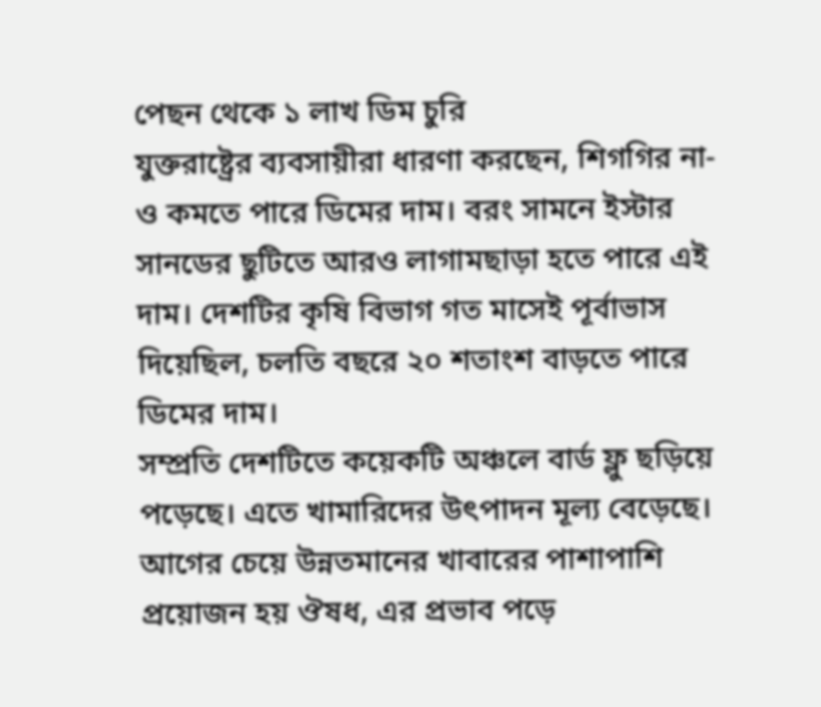পেছন থেকে ১ লাখ ডিম চুরি
যুক্তরাষ্ট্রের ব্যবসায়ীরা ধারণা করছেন, শিগগির না-ও কমতে পারে ডিমের দাম। বরং সামনে ইস্টার সানডের ছুটিতে আরও লাগামছাড়া হতে পারে এই দাম। দেশটির কৃষি বিভাগ গত মাসেই পূর্বাভাস দিয়েছিল, চলতি বছরে ২০ শতাংশ বাড়তে পারে ডিমের দাম।
সম্প্রতি দেশটিতে কয়েকটি অঞ্চলে বার্ড ফ্লু ছড়িয়ে পড়েছে। এতে খামারিদের উৎপাদন মূল্য বেড়েছে। আগের চেয়ে উন্নতমানের খাবারের পাশাপাশি প্রয়োজন হয় ঔষধ, এর প্রভাব পড়ে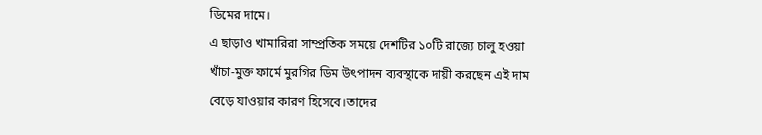ডিমের দামে।
এ ছাড়াও খামারিরা সাম্প্রতিক সময়ে দেশটির ১০টি রাজ্যে চালু হওয়া খাঁচা-মুক্ত ফার্মে মুরগির ডিম উৎপাদন ব্যবস্থাকে দায়ী করছেন এই দাম বেড়ে যাওয়ার কারণ হিসেবে।তাদের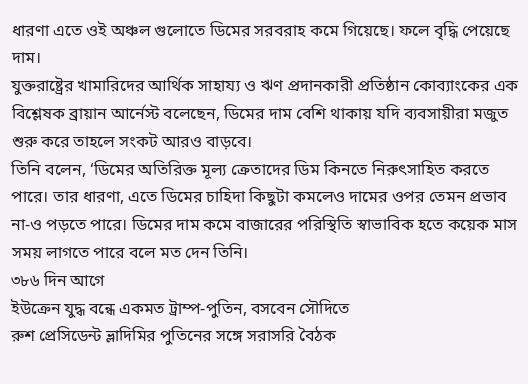ধারণা এতে ওই অঞ্চল গুলোতে ডিমের সরবরাহ কমে গিয়েছে। ফলে বৃদ্ধি পেয়েছে দাম।
যুক্তরাষ্ট্রের খামারিদের আর্থিক সাহায্য ও ঋণ প্রদানকারী প্রতিষ্ঠান কোব্যাংকের এক বিশ্লেষক ব্রায়ান আর্নেস্ট বলেছেন, ডিমের দাম বেশি থাকায় যদি ব্যবসায়ীরা মজুত শুরু করে তাহলে সংকট আরও বাড়বে।
তিনি বলেন, ‘ডিমের অতিরিক্ত মূল্য ক্রেতাদের ডিম কিনতে নিরুৎসাহিত করতে পারে। তার ধারণা, এতে ডিমের চাহিদা কিছুটা কমলেও দামের ওপর তেমন প্রভাব না-ও পড়তে পারে। ডিমের দাম কমে বাজারের পরিস্থিতি স্বাভাবিক হতে কয়েক মাস সময় লাগতে পারে বলে মত দেন তিনি।
৩৮৬ দিন আগে
ইউক্রেন যুদ্ধ বন্ধে একমত ট্রাম্প-পুতিন, বসবেন সৌদিতে
রুশ প্রেসিডেন্ট ভ্লাদিমির পুতিনের সঙ্গে সরাসরি বৈঠক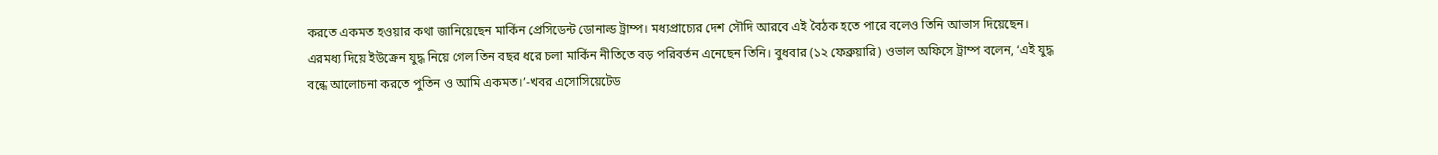করতে একমত হওয়ার কথা জানিয়েছেন মার্কিন প্রেসিডেন্ট ডোনাল্ড ট্রাম্প। মধ্যপ্রাচ্যের দেশ সৌদি আরবে এই বৈঠক হতে পারে বলেও তিনি আভাস দিয়েছেন।
এরমধ্য দিয়ে ইউক্রেন যুদ্ধ নিয়ে গেল তিন বছর ধরে চলা মার্কিন নীতিতে বড় পরিবর্তন এনেছেন তিনি। বুধবার (১২ ফেব্রুয়ারি) ওভাল অফিসে ট্রাম্প বলেন, ‘এই যুদ্ধ বন্ধে আলোচনা করতে পুতিন ও আমি একমত।’-খবর এসোসিয়েটেড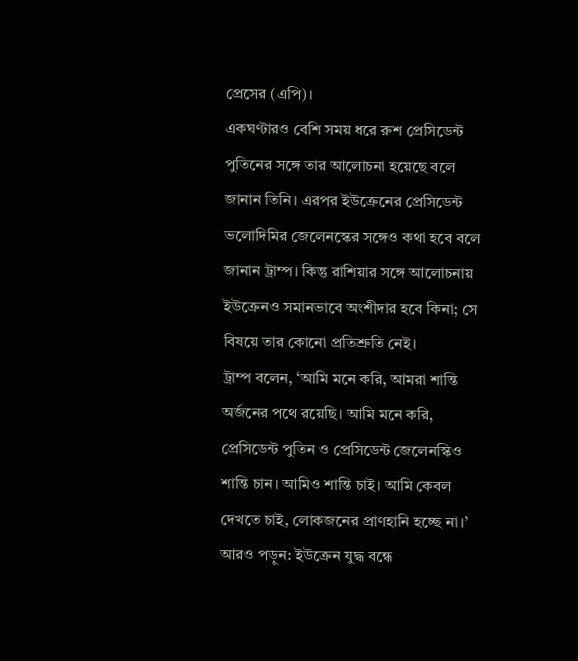প্রেসের (এপি)।
একঘণ্টারও বেশি সময় ধরে রুশ প্রেসিডেন্ট পুতিনের সঙ্গে তার আলোচনা হয়েছে বলে জানান তিনি। এরপর ইউক্রেনের প্রেসিডেন্ট ভলোদিমির জেলেনস্কের সঙ্গেও কথা হবে বলে জানান ট্রাম্প। কিন্তু রাশিয়ার সঙ্গে আলোচনায় ইউক্রেনও সমানভাবে অংশীদার হবে কিনা; সে বিষয়ে তার কোনো প্রতিশ্রুতি নেই।
ট্রাম্প বলেন, ‘আমি মনে করি, আমরা শান্তি অর্জনের পথে রয়েছি। আমি মনে করি, প্রেসিডেন্ট পুতিন ও প্রেসিডেন্ট জেলেনস্কিও শান্তি চান। আমিও শান্তি চাই। আমি কেবল দেখতে চাই, লোকজনের প্রাণহানি হচ্ছে না।’
আরও পড়ুন: ইউক্রেন যুদ্ধ বন্ধে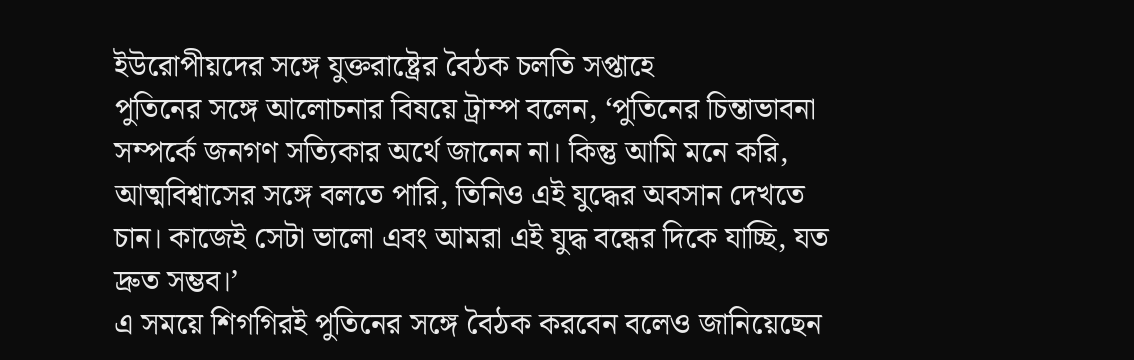ইউরোপীয়দের সঙ্গে যুক্তরাষ্ট্রের বৈঠক চলতি সপ্তাহে
পুতিনের সঙ্গে আলোচনার বিষয়ে ট্রাম্প বলেন, ‘পুতিনের চিন্তাভাবনা সম্পর্কে জনগণ সত্যিকার অর্থে জানেন না। কিন্তু আমি মনে করি, আত্মবিশ্বাসের সঙ্গে বলতে পারি, তিনিও এই যুদ্ধের অবসান দেখতে চান। কাজেই সেটা ভালো এবং আমরা এই যুদ্ধ বন্ধের দিকে যাচ্ছি, যত দ্রুত সম্ভব।’
এ সময়ে শিগগিরই পুতিনের সঙ্গে বৈঠক করবেন বলেও জানিয়েছেন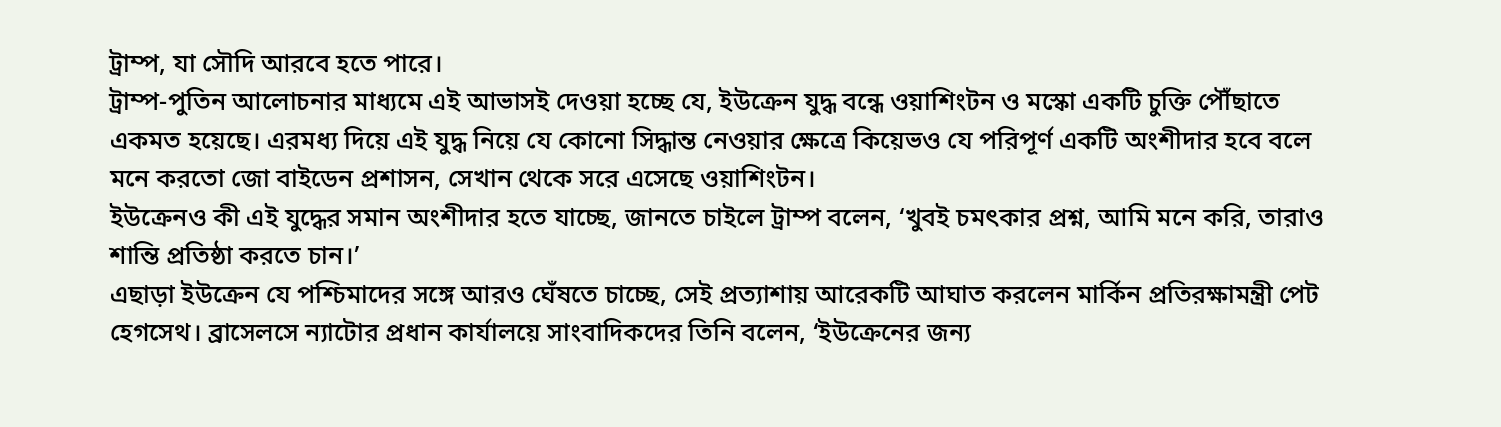ট্রাম্প, যা সৌদি আরবে হতে পারে।
ট্রাম্প-পুতিন আলোচনার মাধ্যমে এই আভাসই দেওয়া হচ্ছে যে, ইউক্রেন যুদ্ধ বন্ধে ওয়াশিংটন ও মস্কো একটি চুক্তি পৌঁছাতে একমত হয়েছে। এরমধ্য দিয়ে এই যুদ্ধ নিয়ে যে কোনো সিদ্ধান্ত নেওয়ার ক্ষেত্রে কিয়েভও যে পরিপূর্ণ একটি অংশীদার হবে বলে মনে করতো জো বাইডেন প্রশাসন, সেখান থেকে সরে এসেছে ওয়াশিংটন।
ইউক্রেনও কী এই যুদ্ধের সমান অংশীদার হতে যাচ্ছে, জানতে চাইলে ট্রাম্প বলেন, ‘খুবই চমৎকার প্রশ্ন, আমি মনে করি, তারাও শান্তি প্রতিষ্ঠা করতে চান।’
এছাড়া ইউক্রেন যে পশ্চিমাদের সঙ্গে আরও ঘেঁষতে চাচ্ছে, সেই প্রত্যাশায় আরেকটি আঘাত করলেন মার্কিন প্রতিরক্ষামন্ত্রী পেট হেগসেথ। ব্রাসেলসে ন্যাটোর প্রধান কার্যালয়ে সাংবাদিকদের তিনি বলেন, ‘ইউক্রেনের জন্য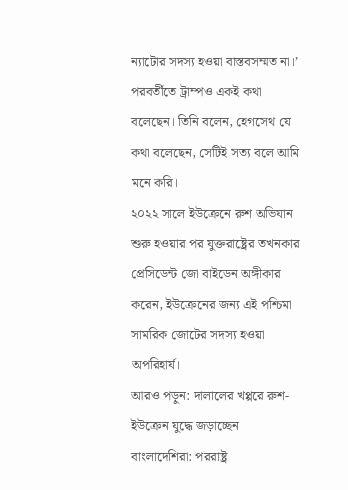ন্যাটোর সদস্য হওয়া বাস্তবসম্মত না।’
পরবর্তীতে ট্রাম্পও একই কথা বলেছেন। তিনি বলেন, হেগসেথ যে কথা বলেছেন, সেটিই সত্য বলে আমি মনে করি।
২০২২ সালে ইউক্রেনে রুশ অভিযান শুরু হওয়ার পর যুক্তরাষ্ট্রের তখনকার প্রেসিডেন্ট জো বাইডেন অঙ্গীকার করেন, ইউক্রেনের জন্য এই পশ্চিমা সামরিক জোটের সদস্য হওয়া অপরিহার্য।
আরও পড়ুন: দালালের খপ্পরে রুশ-ইউক্রেন যুদ্ধে জড়াচ্ছেন বাংলাদেশিরা: পররাষ্ট্র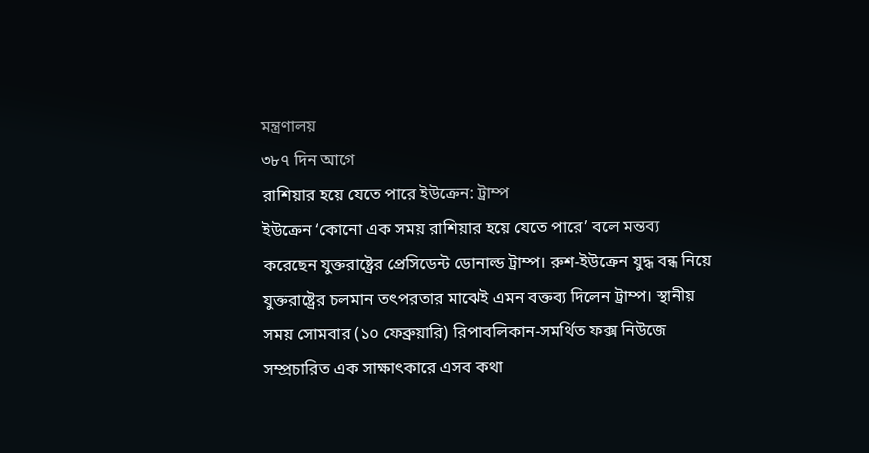মন্ত্রণালয়
৩৮৭ দিন আগে
রাশিয়ার হয়ে যেতে পারে ইউক্রেন: ট্রাম্প
ইউক্রেন ‘কোনো এক সময় রাশিয়ার হয়ে যেতে পারে’ বলে মন্তব্য করেছেন যুক্তরাষ্ট্রের প্রেসিডেন্ট ডোনাল্ড ট্রাম্প। রুশ-ইউক্রেন যুদ্ধ বন্ধ নিয়ে যুক্তরাষ্ট্রের চলমান তৎপরতার মাঝেই এমন বক্তব্য দিলেন ট্রাম্প। স্থানীয় সময় সোমবার (১০ ফেব্রুয়ারি) রিপাবলিকান-সমর্থিত ফক্স নিউজে সম্প্রচারিত এক সাক্ষাৎকারে এসব কথা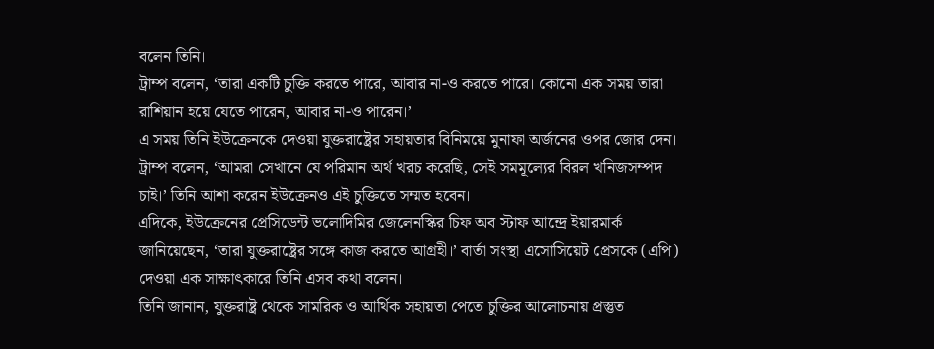বলেন তিনি।
ট্রাম্প বলেন, ‘তারা একটি চুক্তি করতে পারে, আবার না-ও করতে পারে। কোনো এক সময় তারা রাশিয়ান হয়ে যেতে পারেন, আবার না-ও পারেন।’
এ সময় তিনি ইউক্রেনকে দেওয়া যুক্তরাষ্ট্রের সহায়তার বিনিময়ে মুনাফা অর্জনের ওপর জোর দেন। ট্রাম্প বলেন, ‘আমরা সেখানে যে পরিমান অর্থ খরচ করেছি, সেই সমমূল্যের বিরল খনিজসম্পদ চাই।’ তিনি আশা করেন ইউক্রেনও এই চুক্তিতে সম্মত হবেন।
এদিকে, ইউক্রেনের প্রেসিডেন্ট ভলোদিমির জেলেনস্কির চিফ অব স্টাফ আন্দ্রে ইয়ারমার্ক জানিয়েছেন, ‘তারা যুক্তরাষ্ট্রের সঙ্গে কাজ করতে আগ্রহী।’ বার্তা সংস্থা এসোসিয়েট প্রেসকে (এপি) দেওয়া এক সাক্ষাৎকারে তিনি এসব কথা বলেন।
তিনি জানান, যুক্তরাষ্ট্র থেকে সামরিক ও আর্থিক সহায়তা পেতে চুক্তির আলোচনায় প্রস্তুত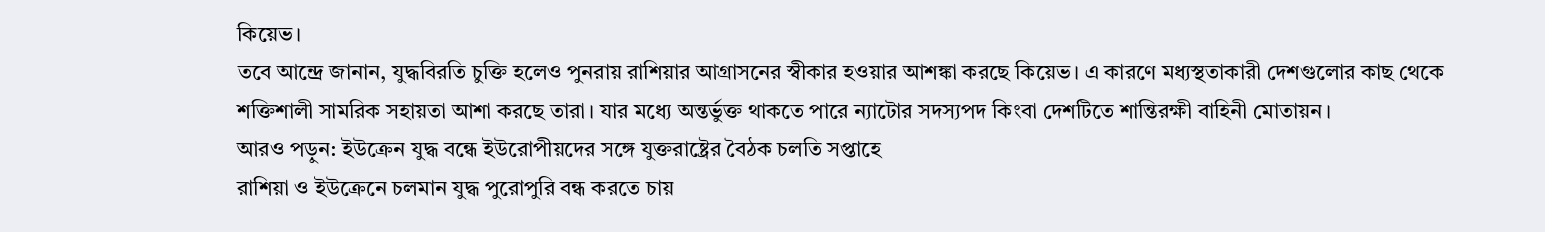কিয়েভ।
তবে আন্দ্রে জানান, যুদ্ধবিরতি চুক্তি হলেও পুনরায় রাশিয়ার আগ্রাসনের স্বীকার হওয়ার আশঙ্কা করছে কিয়েভ। এ কারণে মধ্যস্থতাকারী দেশগুলোর কাছ থেকে শক্তিশালী সামরিক সহায়তা আশা করছে তারা। যার মধ্যে অন্তর্ভুক্ত থাকতে পারে ন্যাটোর সদস্যপদ কিংবা দেশটিতে শান্তিরক্ষী বাহিনী মোতায়ন।
আরও পড়ুন: ইউক্রেন যুদ্ধ বন্ধে ইউরোপীয়দের সঙ্গে যুক্তরাষ্ট্রের বৈঠক চলতি সপ্তাহে
রাশিয়া ও ইউক্রেনে চলমান যুদ্ধ পুরোপুরি বন্ধ করতে চায়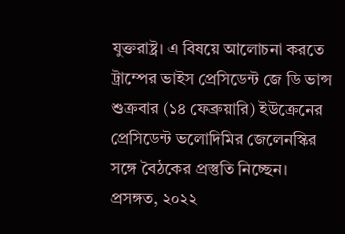যুক্তরাষ্ট্র। এ বিষয়ে আলোচনা করতে ট্রাম্পের ভাইস প্রেসিডেন্ট জে ডি ভান্স শুক্রবার (১৪ ফেব্রুয়ারি) ইউক্রেনের প্রেসিডেন্ট ভলোদিমির জেলেনস্কির সঙ্গে বৈঠকের প্রস্তুতি নিচ্ছেন।
প্রসঙ্গত, ২০২২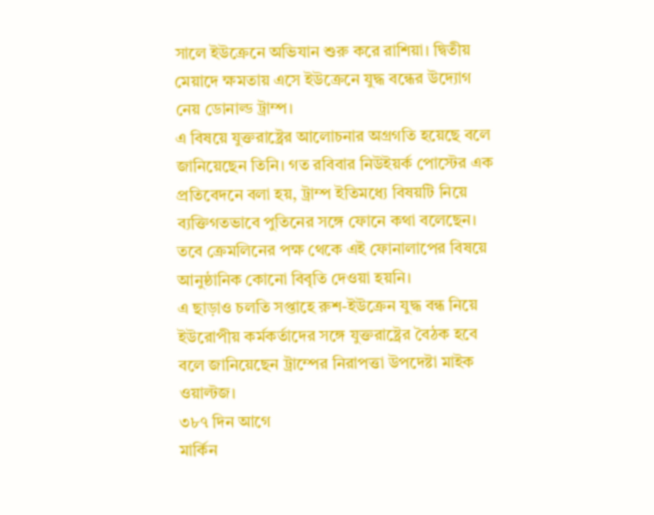সালে ইউক্রেনে অভিযান শুরু করে রাশিয়া। দ্বিতীয় মেয়াদে ক্ষমতায় এসে ইউক্রেনে যুদ্ধ বন্ধের উদ্যোগ নেয় ডোনাল্ড ট্রাম্প।
এ বিষয়ে যুক্তরাষ্ট্রের আলোচনার অগ্রগতি হয়েছে বলে জানিয়েছেন তিনি। গত রবিবার নিউইয়র্ক পোস্টের এক প্রতিবেদনে বলা হয়, ট্রাম্প ইতিমধ্যে বিষয়টি নিয়ে ব্যক্তিগতভাবে পুতিনের সঙ্গে ফোনে কথা বলেছেন। তবে ক্রেমলিনের পক্ষ থেকে এই ফোনালাপের বিষয়ে আনুষ্ঠানিক কোনো বিবৃতি দেওয়া হয়নি।
এ ছাড়াও চলতি সপ্তাহে রুশ-ইউক্রেন যুদ্ধ বন্ধ নিয়ে ইউরোপীয় কর্মকর্তাদের সঙ্গে যুক্তরাষ্ট্রের বৈঠক হবে বলে জানিয়েছেন ট্রাম্পের নিরাপত্তা উপদেষ্টা মাইক ওয়াল্টজ।
৩৮৭ দিন আগে
মার্কিন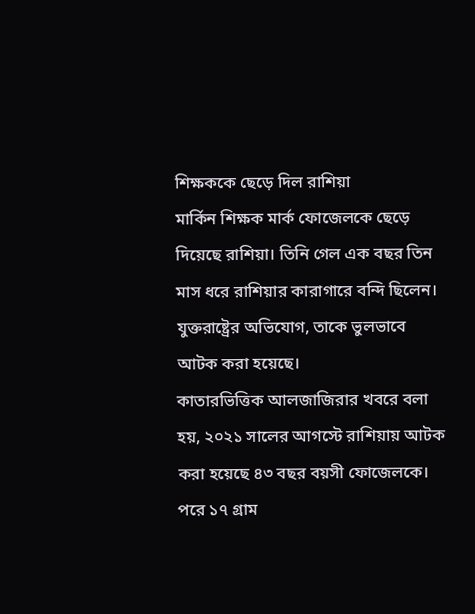শিক্ষককে ছেড়ে দিল রাশিয়া
মার্কিন শিক্ষক মার্ক ফোজেলকে ছেড়ে দিয়েছে রাশিয়া। তিনি গেল এক বছর তিন মাস ধরে রাশিয়ার কারাগারে বন্দি ছিলেন। যুক্তরাষ্ট্রের অভিযোগ, তাকে ভুলভাবে আটক করা হয়েছে।
কাতারভিত্তিক আলজাজিরার খবরে বলা হয়, ২০২১ সালের আগস্টে রাশিয়ায় আটক করা হয়েছে ৪৩ বছর বয়সী ফোজেলকে। পরে ১৭ গ্রাম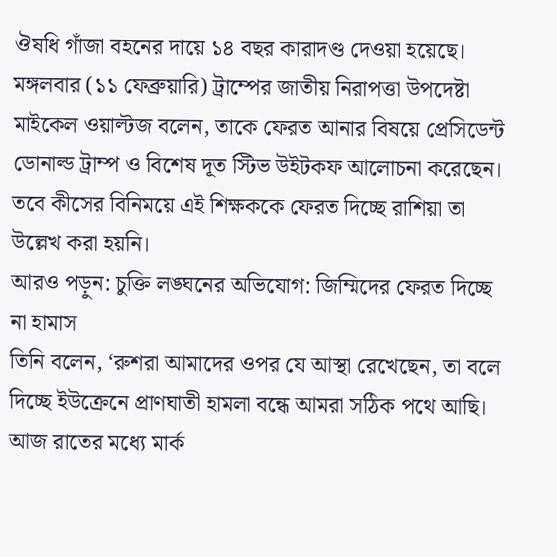ঔষধি গাঁজা বহনের দায়ে ১৪ বছর কারাদণ্ড দেওয়া হয়েছে।
মঙ্গলবার (১১ ফেব্রুয়ারি) ট্রাম্পের জাতীয় নিরাপত্তা উপদেষ্টা মাইকেল ওয়াল্টজ বলেন, তাকে ফেরত আনার বিষয়ে প্রেসিডেন্ট ডোনাল্ড ট্রাম্প ও বিশেষ দূত স্টিভ উইটকফ আলোচনা করেছেন। তবে কীসের বিনিময়ে এই শিক্ষককে ফেরত দিচ্ছে রাশিয়া তা উল্লেখ করা হয়নি।
আরও পড়ুন: চুক্তি লঙ্ঘনের অভিযোগ: জিম্মিদের ফেরত দিচ্ছে না হামাস
তিনি বলেন, ‘রুশরা আমাদের ওপর যে আস্থা রেখেছেন, তা বলে দিচ্ছে ইউক্রেনে প্রাণঘাতী হামলা বন্ধে আমরা সঠিক পথে আছি। আজ রাতের মধ্যে মার্ক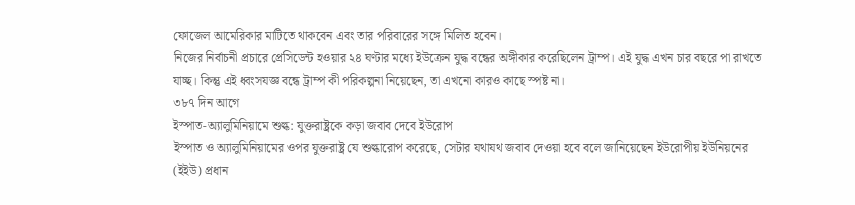ফোজেল আমেরিকার মাটিতে থাকবেন এবং তার পরিবারের সঙ্গে মিলিত হবেন।
নিজের নির্বাচনী প্রচারে প্রেসিডেন্ট হওয়ার ২৪ ঘণ্টার মধ্যে ইউক্রেন যুদ্ধ বন্ধের অঙ্গীকার করেছিলেন ট্রাম্প। এই যুদ্ধ এখন চার বছরে পা রাখতে যাচ্ছ। কিন্তু এই ধ্বংসযজ্ঞ বন্ধে ট্রাম্প কী পরিকল্পনা নিয়েছেন, তা এখনো কারও কাছে স্পষ্ট না।
৩৮৭ দিন আগে
ইস্পাত-অ্যালুমিনিয়ামে শুল্ক: যুক্তরাষ্ট্রকে কড়া জবাব দেবে ইউরোপ
ইস্পাত ও অ্যালুমিনিয়ামের ওপর যুক্তরাষ্ট্র যে শুল্কারোপ করেছে, সেটার যথাযথ জবাব দেওয়া হবে বলে জানিয়েছেন ইউরোপীয় ইউনিয়নের (ইইউ) প্রধান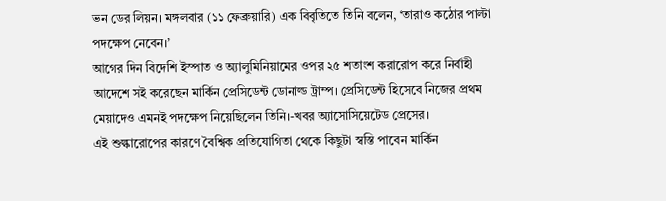ভন ডের লিয়ন। মঙ্গলবার (১১ ফেব্রুয়ারি) এক বিবৃতিতে তিনি বলেন, ‘তারাও কঠোর পাল্টা পদক্ষেপ নেবেন।’
আগের দিন বিদেশি ইস্পাত ও অ্যালুমিনিয়ামের ওপর ২৫ শতাংশ করারোপ করে নির্বাহী আদেশে সই করেছেন মার্কিন প্রেসিডেন্ট ডোনাল্ড ট্রাম্প। প্রেসিডেন্ট হিসেবে নিজের প্রথম মেয়াদেও এমনই পদক্ষেপ নিয়েছিলেন তিনি।-খবর অ্যাসোসিয়েটেড প্রেসের।
এই শুল্কারোপের কারণে বৈশ্বিক প্রতিযোগিতা থেকে কিছুটা স্বস্তি পাবেন মার্কিন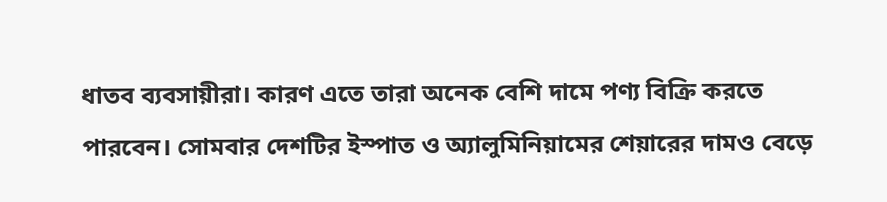ধাতব ব্যবসায়ীরা। কারণ এতে তারা অনেক বেশি দামে পণ্য বিক্রি করতে পারবেন। সোমবার দেশটির ইস্পাত ও অ্যালুমিনিয়ামের শেয়ারের দামও বেড়ে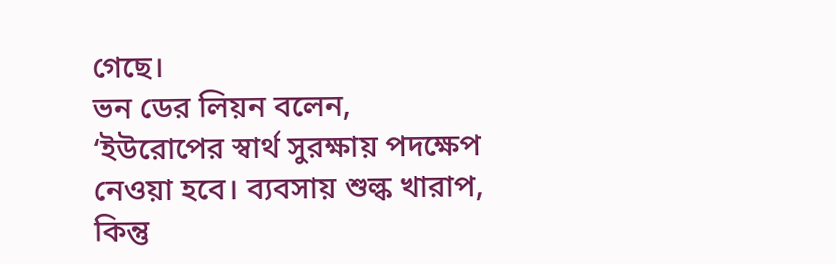গেছে।
ভন ডের লিয়ন বলেন, ‘ইউরোপের স্বার্থ সুরক্ষায় পদক্ষেপ নেওয়া হবে। ব্যবসায় শুল্ক খারাপ, কিন্তু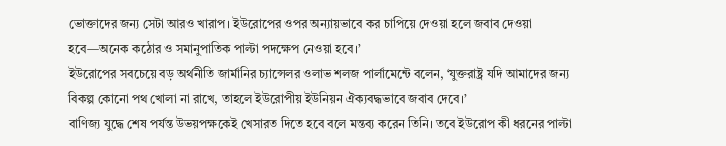ভোক্তাদের জন্য সেটা আরও খারাপ। ইউরোপের ওপর অন্যায়ভাবে কর চাপিয়ে দেওয়া হলে জবাব দেওয়া হবে—অনেক কঠোর ও সমানুপাতিক পাল্টা পদক্ষেপ নেওয়া হবে।’
ইউরোপের সবচেয়ে বড় অর্থনীতি জার্মানির চ্যান্সেলর ওলাভ শলজ পার্লামেন্টে বলেন, ‘যুক্তরাষ্ট্র যদি আমাদের জন্য বিকল্প কোনো পথ খোলা না রাখে, তাহলে ইউরোপীয় ইউনিয়ন ঐক্যবদ্ধভাবে জবাব দেবে।’
বাণিজ্য যুদ্ধে শেষ পর্যন্ত উভয়পক্ষকেই খেসারত দিতে হবে বলে মন্তব্য করেন তিনি। তবে ইউরোপ কী ধরনের পাল্টা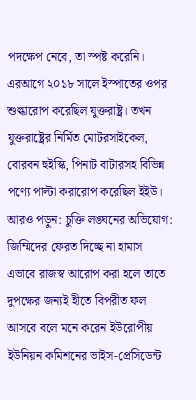পদক্ষেপ নেবে, তা স্পষ্ট করেনি। এরআগে ২০১৮ সালে ইস্পাতের ওপর শুল্কারোপ করেছিল যুক্তরাষ্ট্র। তখন যুক্তরাষ্ট্রের নির্মিত মোটরসাইকেল, বোরবন হুইস্কি, পিনাট বাটারসহ বিভিন্ন পণ্যে পাল্টা করারোপ করেছিল ইইউ।
আরও পড়ুন: চুক্তি লঙ্ঘনের অভিযোগ: জিম্মিদের ফেরত দিচ্ছে না হামাস
এভাবে রাজস্ব আরোপ করা হলে তাতে দুপক্ষের জন্যই হীতে বিপরীত ফল আসবে বলে মনে করেন ইউরোপীয় ইউনিয়ন কমিশনের ভাইস-প্রেসিডেন্ট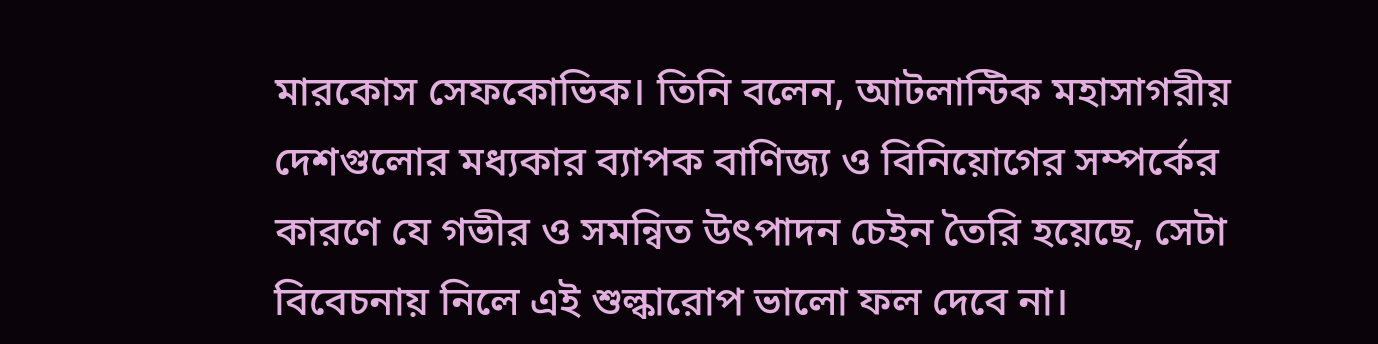মারকোস সেফকোভিক। তিনি বলেন, আটলান্টিক মহাসাগরীয় দেশগুলোর মধ্যকার ব্যাপক বাণিজ্য ও বিনিয়োগের সম্পর্কের কারণে যে গভীর ও সমন্বিত উৎপাদন চেইন তৈরি হয়েছে, সেটা বিবেচনায় নিলে এই শুল্কারোপ ভালো ফল দেবে না।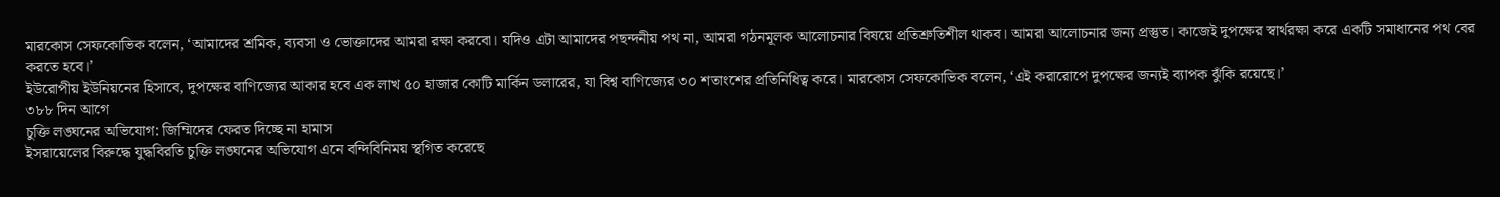মারকোস সেফকোভিক বলেন, ‘আমাদের শ্রমিক, ব্যবসা ও ভোক্তাদের আমরা রক্ষা করবো। যদিও এটা আমাদের পছন্দনীয় পথ না, আমরা গঠনমূলক আলোচনার বিষয়ে প্রতিশ্রুতিশীল থাকব। আমরা আলোচনার জন্য প্রস্তুত। কাজেই দুপক্ষের স্বার্থরক্ষা করে একটি সমাধানের পথ বের করতে হবে।’
ইউরোপীয় ইউনিয়নের হিসাবে, দুপক্ষের বাণিজ্যের আকার হবে এক লাখ ৫০ হাজার কোটি মার্কিন ডলারের, যা বিশ্ব বাণিজ্যের ৩০ শতাংশের প্রতিনিধিত্ব করে। মারকোস সেফকোভিক বলেন, ‘এই করারোপে দুপক্ষের জন্যই ব্যাপক ঝুঁকি রয়েছে।’
৩৮৮ দিন আগে
চুক্তি লঙ্ঘনের অভিযোগ: জিম্মিদের ফেরত দিচ্ছে না হামাস
ইসরায়েলের বিরুদ্ধে যুদ্ধবিরতি চুক্তি লঙ্ঘনের অভিযোগ এনে বন্দিবিনিময় স্থগিত করেছে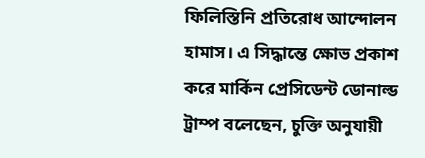ফিলিস্তিনি প্রতিরোধ আন্দোলন হামাস। এ সিদ্ধান্তে ক্ষোভ প্রকাশ করে মার্কিন প্রেসিডেন্ট ডোনাল্ড ট্রাম্প বলেছেন, চুক্তি অনুযায়ী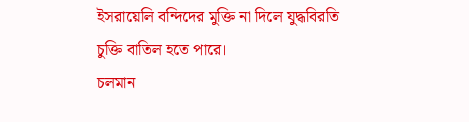ইসরায়েলি বন্দিদের মুক্তি না দিলে যুদ্ধবিরতি চুক্তি বাতিল হতে পারে।
চলমান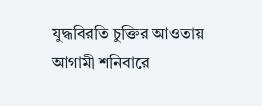যুদ্ধবিরতি চুক্তির আওতায় আগামী শনিবারে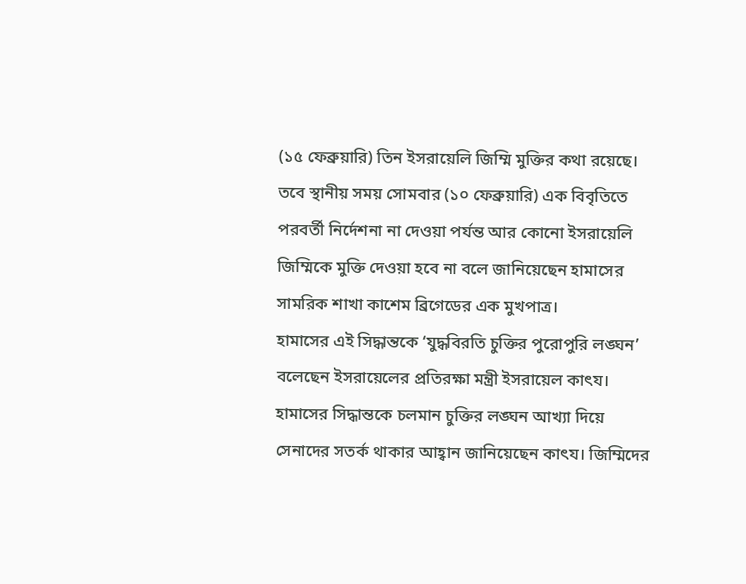(১৫ ফেব্রুয়ারি) তিন ইসরায়েলি জিম্মি মুক্তির কথা রয়েছে। তবে স্থানীয় সময় সোমবার (১০ ফেব্রুয়ারি) এক বিবৃতিতে পরবর্তী নির্দেশনা না দেওয়া পর্যন্ত আর কোনো ইসরায়েলি জিম্মিকে মুক্তি দেওয়া হবে না বলে জানিয়েছেন হামাসের সামরিক শাখা কাশেম ব্রিগেডের এক মুখপাত্র।
হামাসের এই সিদ্ধান্তকে ‘যুদ্ধবিরতি চুক্তির পুরোপুরি লঙ্ঘন’ বলেছেন ইসরায়েলের প্রতিরক্ষা মন্ত্রী ইসরায়েল কাৎয।
হামাসের সিদ্ধান্তকে চলমান চুক্তির লঙ্ঘন আখ্যা দিয়ে সেনাদের সতর্ক থাকার আহ্বান জানিয়েছেন কাৎয। জিম্মিদের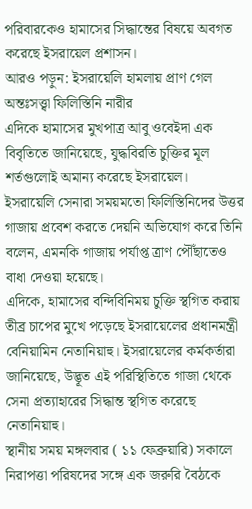পরিবারকেও হামাসের সিদ্ধান্তের বিষয়ে অবগত করেছে ইসরায়েল প্রশাসন।
আরও পড়ুন: ইসরায়েলি হামলায় প্রাণ গেল অন্তঃসত্ত্বা ফিলিস্তিনি নারীর
এদিকে হামাসের মুখপাত্র আবু ওবেইদা এক বিবৃতিতে জানিয়েছে, যুদ্ধবিরতি চুক্তির মূল শর্তগুলোই অমান্য করেছে ইসরায়েল।
ইসরায়েলি সেনারা সময়মতো ফিলিস্তিনিদের উত্তর গাজায় প্রবেশ করতে দেয়নি অভিযোগ করে তিনি বলেন, এমনকি গাজায় পর্যাপ্ত ত্রাণ পৌঁছাতেও বাধা দেওয়া হয়েছে।
এদিকে, হামাসের বন্দিবিনিময় চুক্তি স্থগিত করায় তীব্র চাপের মুখে পড়েছে ইসরায়েলের প্রধানমন্ত্রী বেনিয়ামিন নেতানিয়াহু। ইসরায়েলের কর্মকর্তারা জানিয়েছে, উদ্ভূত এই পরিস্থিতিতে গাজা থেকে সেনা প্রত্যাহারের সিদ্ধান্ত স্থগিত করেছে নেতানিয়াহু।
স্থানীয় সময় মঙ্গলবার ( ১১ ফেব্রুয়ারি) সকালে নিরাপত্তা পরিষদের সঙ্গে এক জরুরি বৈঠকে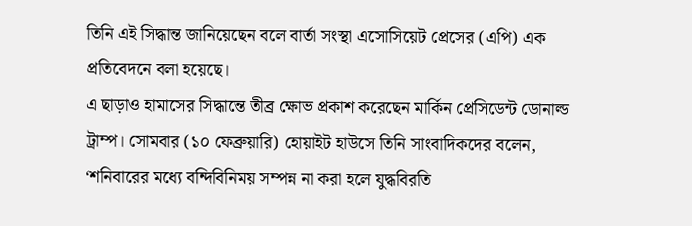তিনি এই সিদ্ধান্ত জানিয়েছেন বলে বার্তা সংস্থা এসোসিয়েট প্রেসের (এপি) এক প্রতিবেদনে বলা হয়েছে।
এ ছাড়াও হামাসের সিদ্ধান্তে তীব্র ক্ষোভ প্রকাশ করেছেন মার্কিন প্রেসিডেন্ট ডোনাল্ড ট্রাম্প। সোমবার (১০ ফেব্রুয়ারি) হোয়াইট হাউসে তিনি সাংবাদিকদের বলেন, ‘শনিবারের মধ্যে বন্দিবিনিময় সম্পন্ন না করা হলে যুদ্ধবিরতি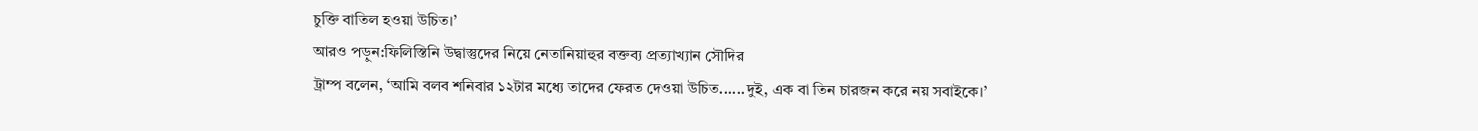চুক্তি বাতিল হওয়া উচিত।’
আরও পড়ুন:ফিলিস্তিনি উদ্বাস্তুদের নিয়ে নেতানিয়াহুর বক্তব্য প্রত্যাখ্যান সৌদির
ট্রাম্প বলেন, ‘আমি বলব শনিবার ১২টার মধ্যে তাদের ফেরত দেওয়া উচিত......দুই, এক বা তিন চারজন করে নয় সবাইকে।’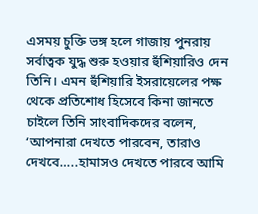এসময় চুক্তি ভঙ্গ হলে গাজায় পুনরায় সর্বাত্বক যুদ্ধ শুরু হওয়ার হুঁশিয়ারিও দেন তিনি। এমন হুঁশিয়ারি ইসরায়েলের পক্ষ থেকে প্রতিশোধ হিসেবে কিনা জানতে চাইলে তিনি সাংবাদিকদের বলেন, ‘আপনারা দেখতে পারবেন, তারাও দেখবে…..হামাসও দেখতে পারবে আমি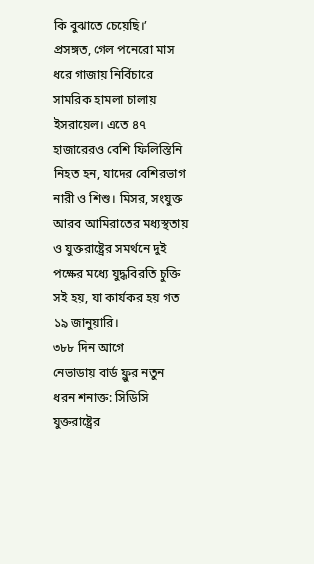কি বুঝাতে চেয়েছি।’
প্রসঙ্গত, গেল পনেরো মাস ধরে গাজায় নির্বিচারে সামরিক হামলা চালায় ইসরায়েল। এতে ৪৭ হাজারেরও বেশি ফিলিস্তিনি নিহত হন, যাদের বেশিরভাগ নারী ও শিশু। মিসর, সংযুক্ত আরব আমিরাতের মধ্যস্থতায় ও যুক্তরাষ্ট্রের সমর্থনে দুই পক্ষের মধ্যে যুদ্ধবিরতি চুক্তি সই হয়, যা কার্যকর হয় গত ১৯ জানুয়ারি।
৩৮৮ দিন আগে
নেভাডায় বার্ড ফ্লুর নতুন ধরন শনাক্ত: সিডিসি
যুক্তরাষ্ট্রের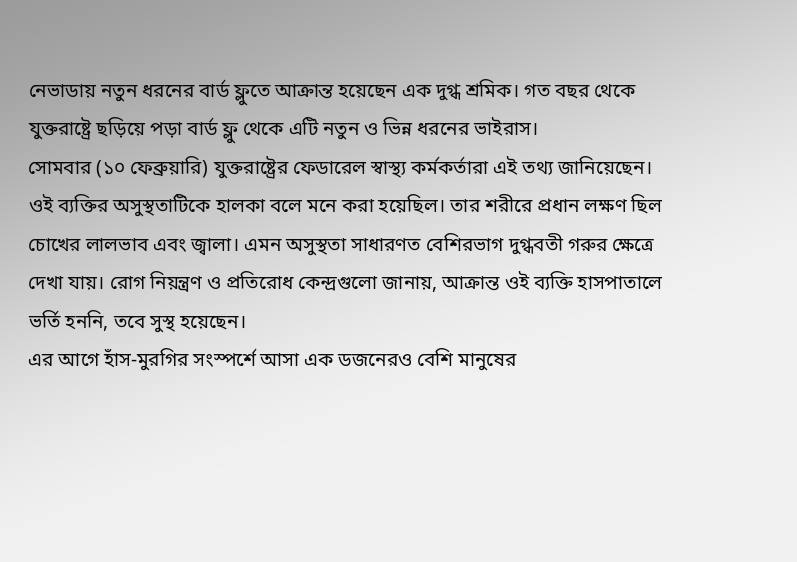নেভাডায় নতুন ধরনের বার্ড ফ্লুতে আক্রান্ত হয়েছেন এক দুগ্ধ শ্রমিক। গত বছর থেকে যুক্তরাষ্ট্রে ছড়িয়ে পড়া বার্ড ফ্লু থেকে এটি নতুন ও ভিন্ন ধরনের ভাইরাস।
সোমবার (১০ ফেব্রুয়ারি) যুক্তরাষ্ট্রের ফেডারেল স্বাস্থ্য কর্মকর্তারা এই তথ্য জানিয়েছেন।
ওই ব্যক্তির অসুস্থতাটিকে হালকা বলে মনে করা হয়েছিল। তার শরীরে প্রধান লক্ষণ ছিল চোখের লালভাব এবং জ্বালা। এমন অসুস্থতা সাধারণত বেশিরভাগ দুগ্ধবতী গরুর ক্ষেত্রে দেখা যায়। রোগ নিয়ন্ত্রণ ও প্রতিরোধ কেন্দ্রগুলো জানায়, আক্রান্ত ওই ব্যক্তি হাসপাতালে ভর্তি হননি, তবে সুস্থ হয়েছেন।
এর আগে হাঁস-মুরগির সংস্পর্শে আসা এক ডজনেরও বেশি মানুষের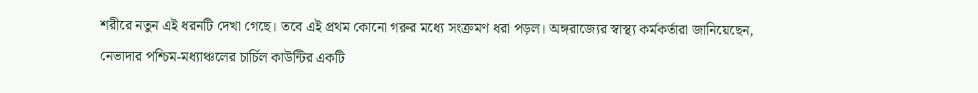শরীরে নতুন এই ধরনটি দেখা গেছে। তবে এই প্রথম কোনো গরুর মধ্যে সংক্রমণ ধরা পড়ল। অঙ্গরাজ্যের স্বাস্থ্য কর্মকর্তারা জানিয়েছেন, নেভাদার পশ্চিম-মধ্যাঞ্চলের চার্চিল কাউন্টির একটি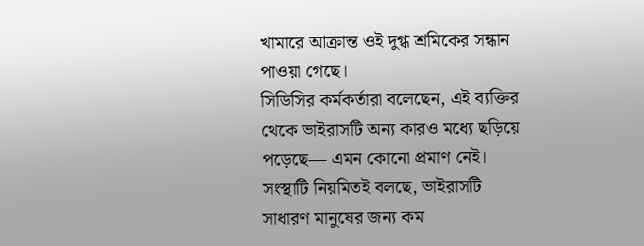খামারে আক্রান্ত ওই দুগ্ধ শ্রমিকের সন্ধান পাওয়া গেছে।
সিডিসির কর্মকর্তারা বলেছেন, এই ব্যক্তির থেকে ভাইরাসটি অন্য কারও মধ্যে ছড়িয়ে পড়েছে— এমন কোনো প্রমাণ নেই। সংস্থাটি নিয়মিতই বলছে, ভাইরাসটি সাধারণ মানুষের জন্য কম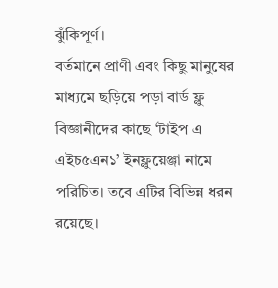ঝুঁকিপূর্ণ।
বর্তমানে প্রাণী এবং কিছু মানুষের মাধ্যমে ছড়িয়ে পড়া বার্ড ফ্লু বিজ্ঞানীদের কাছে ‘টাইপ এ এইচ৫এন১’ ইনফ্লুয়েঞ্জা নামে পরিচিত। তবে এটির বিভিন্ন ধরন রয়েছে।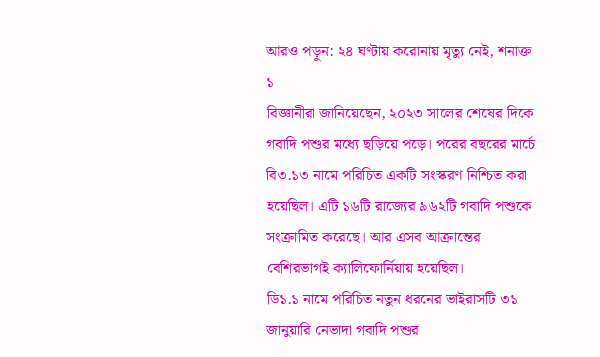আরও পড়ুন: ২৪ ঘণ্টায় করোনায় মৃত্যু নেই, শনাক্ত ১
বিজ্ঞানীরা জানিয়েছেন, ২০২৩ সালের শেষের দিকে গবাদি পশুর মধ্যে ছড়িয়ে পড়ে। পরের বছরের মার্চে বি৩.১৩ নামে পরিচিত একটি সংস্করণ নিশ্চিত করা হয়েছিল। এটি ১৬টি রাজ্যের ৯৬২টি গবাদি পশুকে সংক্রামিত করেছে। আর এসব আক্রান্তের বেশিরভাগই ক্যালিফোর্নিয়ায় হয়েছিল।
ডি১.১ নামে পরিচিত নতুন ধরনের ভাইরাসটি ৩১ জানুয়ারি নেভাদা গবাদি পশুর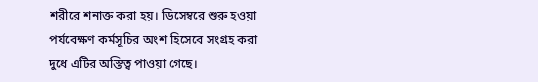শরীরে শনাক্ত করা হয়। ডিসেম্বরে শুরু হওয়া পর্যবেক্ষণ কর্মসূচির অংশ হিসেবে সংগ্রহ করা দুধে এটির অস্তিত্ব পাওয়া গেছে।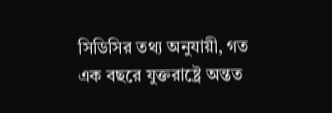সিডিসির তথ্য অনুযায়ী, গত এক বছরে যুক্তরাষ্ট্রে অন্তত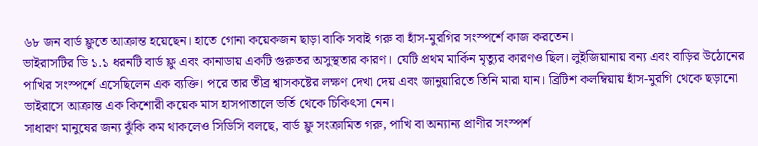৬৮ জন বার্ড ফ্লুতে আক্রান্ত হয়েছেন। হাতে গোনা কয়েকজন ছাড়া বাকি সবাই গরু বা হাঁস-মুরগির সংস্পর্শে কাজ করতেন।
ভাইরাসটির ডি ১.১ ধরনটি বার্ড ফ্লু এবং কানাডায় একটি গুরুতর অসুস্থতার কারণ। যেটি প্রথম মার্কিন মৃত্যুর কারণও ছিল। লুইজিয়ানায় বন্য এবং বাড়ির উঠোনের পাখির সংস্পর্শে এসেছিলেন এক ব্যক্তি। পরে তার তীব্র শ্বাসকষ্টের লক্ষণ দেখা দেয় এবং জানুয়ারিতে তিনি মারা যান। ব্রিটিশ কলম্বিয়ায় হাঁস-মুরগি থেকে ছড়ানো ভাইরাসে আক্রান্ত এক কিশোরী কয়েক মাস হাসপাতালে ভর্তি থেকে চিকিৎসা নেন।
সাধারণ মানুষের জন্য ঝুঁকি কম থাকলেও সিডিসি বলছে, বার্ড ফ্লু সংক্রামিত গরু, পাখি বা অন্যান্য প্রাণীর সংস্পর্শ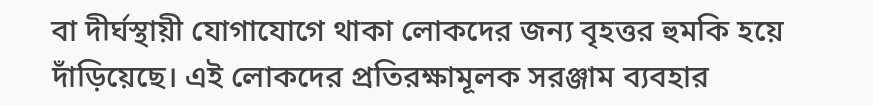বা দীর্ঘস্থায়ী যোগাযোগে থাকা লোকদের জন্য বৃহত্তর হুমকি হয়ে দাঁড়িয়েছে। এই লোকদের প্রতিরক্ষামূলক সরঞ্জাম ব্যবহার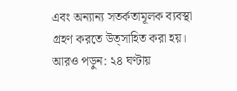এবং অন্যান্য সতর্কতামূলক ব্যবস্থা গ্রহণ করতে উত্সাহিত করা হয়।
আরও পড়ুন: ২৪ ঘণ্টায়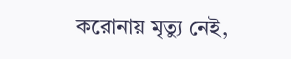করোনায় মৃত্যু নেই,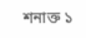শনাক্ত ১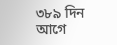৩৮৯ দিন আগে